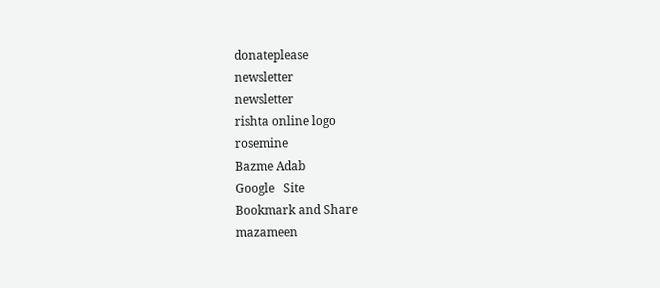donateplease
newsletter
newsletter
rishta online logo
rosemine
Bazme Adab
Google   Site
Bookmark and Share
mazameen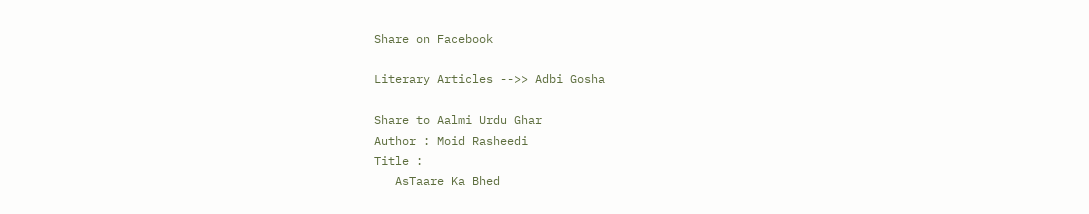Share on Facebook

Literary Articles -->> Adbi Gosha

Share to Aalmi Urdu Ghar
Author : Moid Rasheedi
Title :
   AsTaare Ka Bhed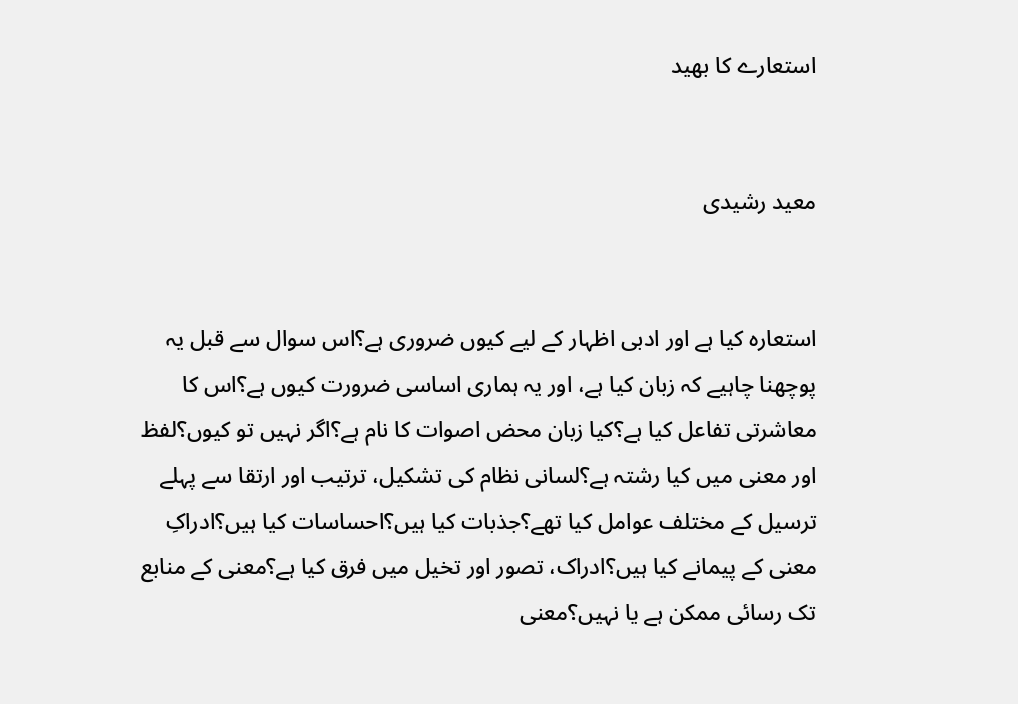استعارے کا بھید


معید رشیدی


استعارہ کیا ہے اور ادبی اظہار کے لیے کیوں ضروری ہے؟اس سوال سے قبل یہ پوچھنا چاہیے کہ زبان کیا ہے، اور یہ ہماری اساسی ضرورت کیوں ہے؟اس کا معاشرتی تفاعل کیا ہے؟کیا زبان محض اصوات کا نام ہے؟اگر نہیں تو کیوں؟لفظ اور معنی میں کیا رشتہ ہے؟لسانی نظام کی تشکیل، ترتیب اور ارتقا سے پہلے ترسیل کے مختلف عوامل کیا تھے؟جذبات کیا ہیں؟احساسات کیا ہیں؟ادراکِ معنی کے پیمانے کیا ہیں؟ادراک، تصور اور تخیل میں فرق کیا ہے؟معنی کے منابع تک رسائی ممکن ہے یا نہیں؟معنی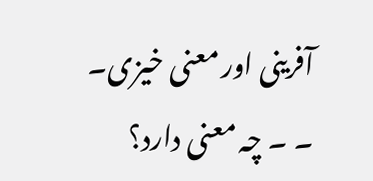آفرینی اور معنی خیزی۔ ۔ ۔ چہ معنی دارد؟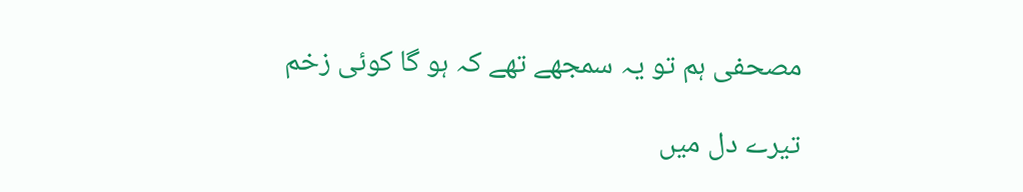مصحفی ہم تو یہ سمجھے تھے کہ ہو گا کوئی زخم

تیرے دل میں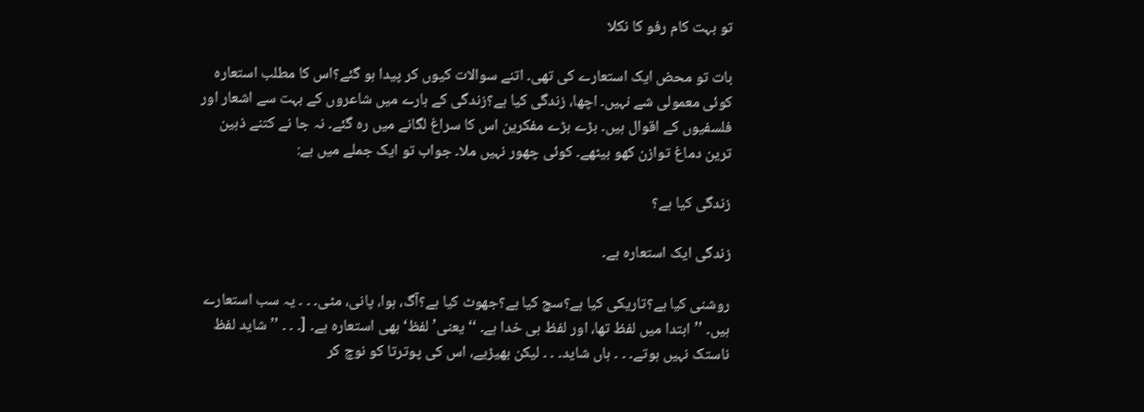تو بہت کام رفو کا نکلا

بات تو محض ایک استعارے کی تھی۔ اتنے سوالات کیوں کر پیدا ہو گئے؟اس کا مطلب استعارہ کوئی معمولی شے نہیں۔ اچھا، زندگی کیا ہے؟زندگی کے بارے میں شاعروں کے بہت سے اشعار اور فلسفیوں کے اقوال ہیں۔ بڑے بڑے مفکرین اس کا سراغ لگانے میں رہ گئے۔ نہ جا نے کتنے ذہین ترین دماغ توازن کھو بیٹھے۔ کوئی چھور نہیں ملا۔ جواب تو ایک جملے میں ہے:

زندگی کیا ہے؟

زندگی ایک استعارہ ہے۔

روشنی کیا ہے؟تاریکی کیا ہے؟سچ کیا ہے؟جھوٹ کیا ہے؟آگ، ہوا، پانی، مٹی۔ ۔ ۔ یہ سب استعارے ہیں۔ ’’ابتدا میں لفظ تھا، اور لفظ ہی خدا ہے۔ ‘‘یعنی’ لفظ‘ بھی استعارہ ہے۔ [۔ ۔ ۔ ’’شاید لفظ ناستک نہیں ہوتے۔ ۔ ۔ ہاں شاید۔ ۔ ۔ لیکن بھیڑیے، اس کی پوترتا کو نوچ کر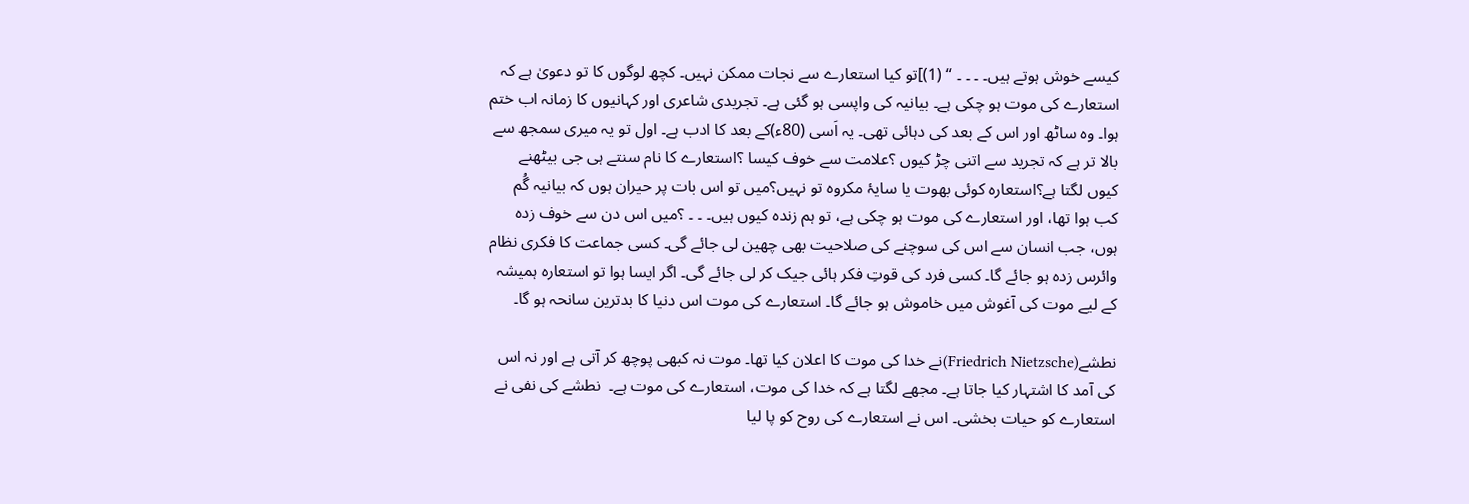کیسے خوش ہوتے ہیں۔ ۔ ۔ ۔ ‘‘ (1)]تو کیا استعارے سے نجات ممکن نہیں۔ کچھ لوگوں کا تو دعویٰ ہے کہ استعارے کی موت ہو چکی ہے۔ بیانیہ کی واپسی ہو گئی ہے۔ تجریدی شاعری اور کہانیوں کا زمانہ اب ختم ہوا۔ وہ ساٹھ اور اس کے بعد کی دہائی تھی۔ یہ اَسی (80ء)کے بعد کا ادب ہے۔ اول تو یہ میری سمجھ سے بالا تر ہے کہ تجرید سے اتنی چڑ کیوں ؟علامت سے خوف کیسا ؟استعارے کا نام سنتے ہی جی بیٹھنے کیوں لگتا ہے؟استعارہ کوئی بھوت یا سایۂ مکروہ تو نہیں؟میں تو اس بات پر حیران ہوں کہ بیانیہ گُم کب ہوا تھا، اور استعارے کی موت ہو چکی ہے، تو ہم زندہ کیوں ہیں۔ ۔ ۔ ؟میں اس دن سے خوف زدہ ہوں، جب انسان سے اس کی سوچنے کی صلاحیت بھی چھین لی جائے گی۔ کسی جماعت کا فکری نظام وائرس زدہ ہو جائے گا۔ کسی فرد کی قوتِ فکر ہائی جیک کر لی جائے گی۔ اگر ایسا ہوا تو استعارہ ہمیشہ کے لیے موت کی آغوش میں خاموش ہو جائے گا۔ استعارے کی موت اس دنیا کا بدترین سانحہ ہو گا۔

نطشے(Friedrich Nietzsche)نے خدا کی موت کا اعلان کیا تھا۔ موت نہ کبھی پوچھ کر آتی ہے اور نہ اس کی آمد کا اشتہار کیا جاتا ہے۔ مجھے لگتا ہے کہ خدا کی موت، استعارے کی موت ہے۔  نطشے کی نفی نے استعارے کو حیات بخشی۔ اس نے استعارے کی روح کو پا لیا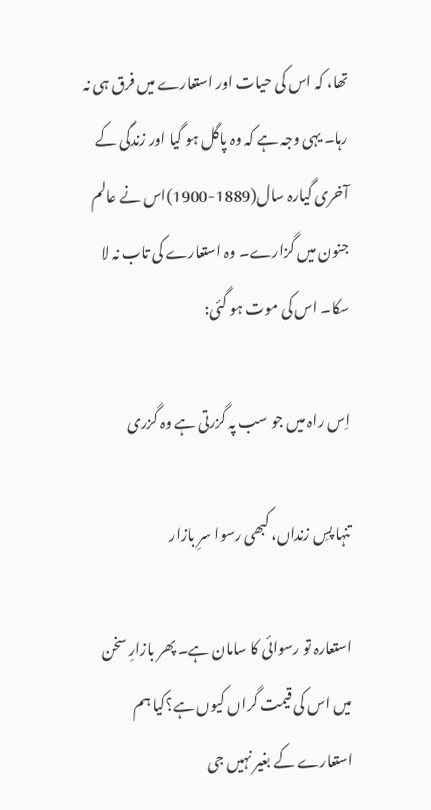تھا، کہ اس کی حیات اور استعارے میں فرق ہی نہ رہا۔ یہی وجہ ہے کہ وہ پاگل ہو گیا اور زندگی کے آخری گیارہ سال(1889-1900)اس نے عالم جنون میں گزارے۔ وہ استعارے کی تاب نہ لا سکا۔ اس کی موت ہو گئی:

اِس راہ میں جو سب پہ گزرتی ہے وہ گزری

تنہا پسِ زنداں، کبھی رسوا سرِ بازار

استعارہ تو رسوائی کا سامان ہے۔ پھر بازارِ سخن میں اس کی قیمت گراں کیوں ہے؟کیا ہم استعارے کے بغیر نہیں جی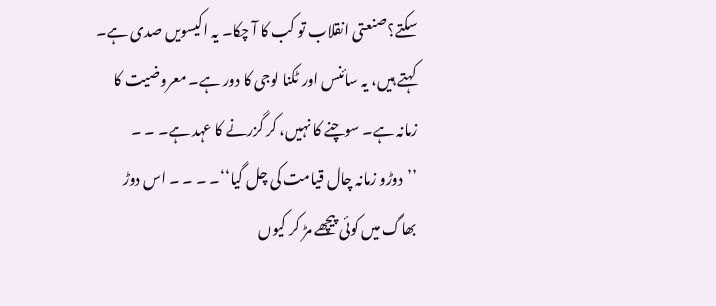سکتے؟صنعتی انقلاب تو کب کا آ چکا۔ یہ اکیسویں صدی ہے۔ کہتے ہیں، یہ سائنس اور ٹکنا لوجی کا دور ہے۔ معروضیت کا زمانہ ہے۔ سوچنے کا نہیں، کر گزرنے کا عہد ہے۔ ۔ ۔ ’’دوڑو زمانہ چال قیامت کی چل گیا‘‘۔ ۔ ۔ ۔ اس دوڑ بھاگ میں کوئی پیچھے مڑ کر کیوں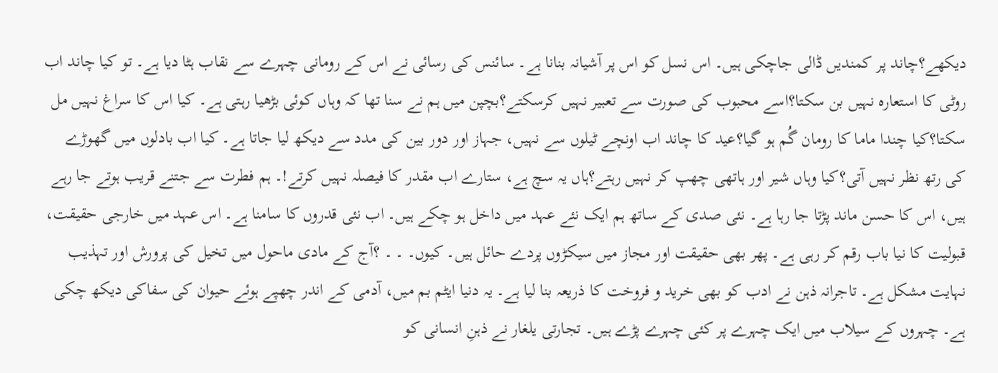دیکھے؟چاند پر کمندیں ڈالی جاچکی ہیں۔ اس نسل کو اس پر آشیانہ بنانا ہے۔ سائنس کی رسائی نے اس کے رومانی چہرے سے نقاب ہٹا دیا ہے۔ تو کیا چاند اب روٹی کا استعارہ نہیں بن سکتا؟اسے محبوب کی صورت سے تعبیر نہیں کرسکتے؟بچپن میں ہم نے سنا تھا کہ وہاں کوئی بڑھیا رہتی ہے۔ کیا اس کا سراغ نہیں مل سکتا؟کیا چندا ماما کا رومان گُم ہو گیا؟عید کا چاند اب اونچے ٹیلوں سے نہیں، جہاز اور دور بین کی مدد سے دیکھ لیا جاتا ہے۔ کیا اب بادلوں میں گھوڑے کی رتھ نظر نہیں آتی؟کیا وہاں شیر اور ہاتھی چھپ کر نہیں رہتے؟ہاں یہ سچ ہے، ستارے اب مقدر کا فیصلہ نہیں کرتے!۔ ہم فطرت سے جتنے قریب ہوتے جا رہے ہیں، اس کا حسن ماند پڑتا جا رہا ہے۔ نئی صدی کے ساتھ ہم ایک نئے عہد میں داخل ہو چکے ہیں۔ اب نئی قدروں کا سامنا ہے۔ اس عہد میں خارجی حقیقت، قبولیت کا نیا باب رقم کر رہی ہے۔ پھر بھی حقیقت اور مجاز میں سیکڑوں پردے حائل ہیں۔ کیوں۔ ۔ ۔ ؟آج کے مادی ماحول میں تخیل کی پرورش اور تہذیب نہایت مشکل ہے۔ تاجرانہ ذہن نے ادب کو بھی خرید و فروخت کا ذریعہ بنا لیا ہے۔ یہ دنیا ایٹم بم میں، آدمی کے اندر چھپے ہوئے حیوان کی سفاکی دیکھ چکی ہے۔ چہروں کے سیلاب میں ایک چہرے پر کئی چہرے پڑے ہیں۔ تجارتی یلغار نے ذہنِ انسانی کو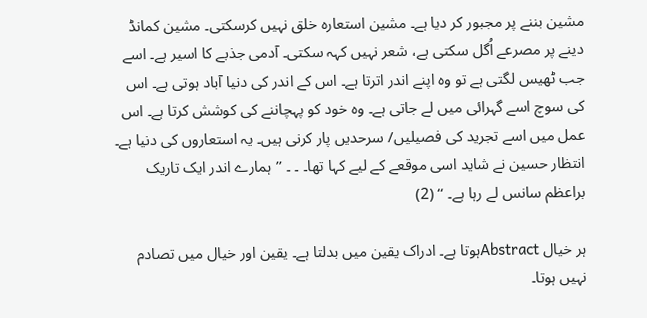مشین بننے پر مجبور کر دیا ہے۔ مشین استعارہ خلق نہیں کرسکتی۔ مشین کمانڈ دینے پر مصرعے اُگل سکتی ہے، شعر نہیں کہہ سکتی۔ آدمی جذبے کا اسیر ہے۔ اسے جب ٹھیس لگتی ہے تو وہ اپنے اندر اترتا ہے۔ اس کے اندر کی دنیا آباد ہوتی ہے۔ اس کی سوچ اسے گہرائی میں لے جاتی ہے۔ وہ خود کو پہچاننے کی کوشش کرتا ہے۔ اس عمل میں اسے تجرید کی فصیلیں/ سرحدیں پار کرنی ہیں۔ یہ استعاروں کی دنیا ہے۔ انتظار حسین نے شاید اسی موقعے کے لیے کہا تھا۔ ۔ ۔ ’’ہمارے اندر ایک تاریک براعظم سانس لے رہا ہے۔ ‘‘ (2)

ہر خیال Abstractہوتا ہے۔ ادراک یقین میں بدلتا ہے۔ یقین اور خیال میں تصادم نہیں ہوتا۔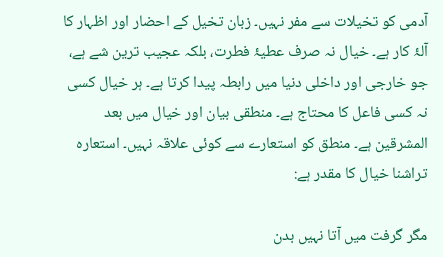آدمی کو تخیلات سے مفر نہیں۔ زبان تخیل کے احضار اور اظہار کا آلۂ کار ہے۔ خیال نہ صرف عطیۂ فطرت، بلکہ عجیب ترین شے ہے، جو خارجی اور داخلی دنیا میں رابطہ پیدا کرتا ہے۔ ہر خیال کسی نہ کسی فاعل کا محتاج ہے۔ منطقی بیان اور خیال میں بعد المشرقین ہے۔ منطق کو استعارے سے کوئی علاقہ نہیں۔ استعارہ تراشنا خیال کا مقدر ہے:

مگر گرفت میں آتا نہیں بدن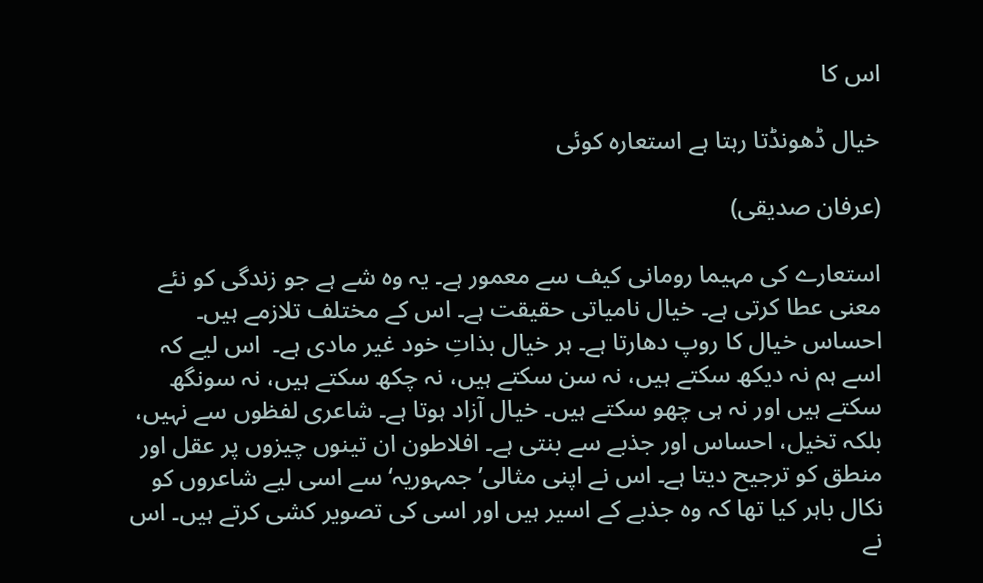اس کا

خیال ڈھونڈتا رہتا ہے استعارہ کوئی

(عرفان صدیقی)

استعارے کی مہیما رومانی کیف سے معمور ہے۔ یہ وہ شے ہے جو زندگی کو نئے معنی عطا کرتی ہے۔ خیال نامیاتی حقیقت ہے۔ اس کے مختلف تلازمے ہیں۔ احساس خیال کا روپ دھارتا ہے۔ ہر خیال بذاتِ خود غیر مادی ہے۔  اس لیے کہ اسے ہم نہ دیکھ سکتے ہیں، نہ سن سکتے ہیں، نہ چکھ سکتے ہیں، نہ سونگھ سکتے ہیں اور نہ ہی چھو سکتے ہیں۔ خیال آزاد ہوتا ہے۔ شاعری لفظوں سے نہیں، بلکہ تخیل، احساس اور جذبے سے بنتی ہے۔ افلاطون ان تینوں چیزوں پر عقل اور منطق کو ترجیح دیتا ہے۔ اس نے اپنی مثالی’ جمہوریہ‘ سے اسی لیے شاعروں کو نکال باہر کیا تھا کہ وہ جذبے کے اسیر ہیں اور اسی کی تصویر کشی کرتے ہیں۔ اس نے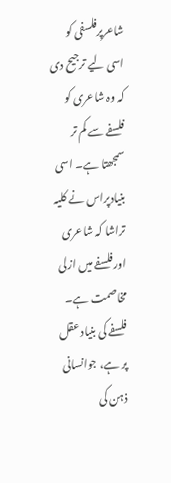شاعرپرفلسفی کو اسی لیے ترجیح دی کہ وہ شاعری کو فلسفے سے کم تر سمجھتا ہے۔ اسی بنیادپراس نے کلیہ تراشا کہ شاعری اورفلسفے میں ازلی مخاصمت ہے۔ فلسفے کی بنیاد عقل پر ہے، جوانسانی ذہن کی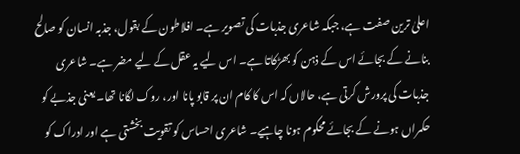اعلیٰ ترین صفت ہے، جبکہ شاعری جذبات کی تصویر ہے۔ افلاطون کے بقول، جذبہ انسان کو صالح بنانے کے بجائے اس کے ذہن کو بھڑکاتا ہے۔ اس لیے یہ عقل کے لیے مضر ہے۔ شاعری جذبات کی پرورش کرتی ہے، حالاں کہ اس کا کام ان پر قابو پانا اور، روک لگانا تھا۔ یعنی جذبے کو حکمراں ہونے کے بجائے محکوم ہونا چاہیے۔ شاعری احساس کو تقویت بخشتی ہے اور ادراک کو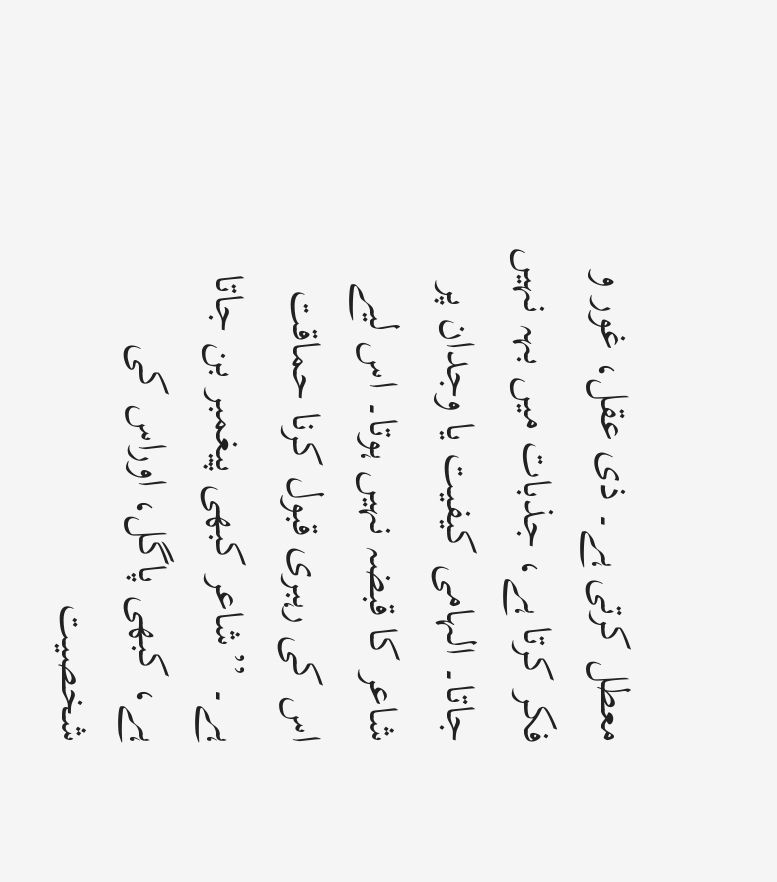معطل کرتی ہے۔ ذی عقل، غور و فکر کرتا ہے، جذبات میں بہہ نہیں جاتا۔ الہامی کیفیت یا وجدان پر شاعر کا قبضہ نہیں ہوتا۔ اس لیے اس کی رہبری قبول کرنا حماقت ہے۔ ’’شاعر کبھی پیغمبر بن جاتا ہے، کبھی پاگل، اوراس کی شخصیت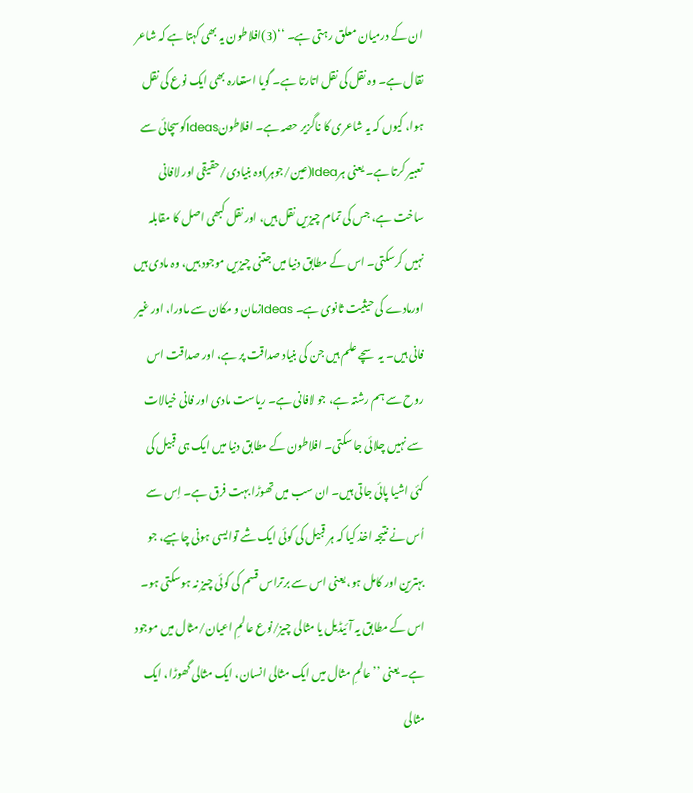ان کے درمیان معلق رہتی ہے۔ ‘‘(3)افلاطون یہ بھی کہتا ہے کہ شاعر نقال ہے۔ وہ نقل کی نقل اتارتا ہے۔ گویا استعارہ بھی ایک نوع کی نقل ہوا، کیوں کہ یہ شاعری کا ناگزیر حصہ ہے۔ افلاطونIdeasکوسچائی سے تعبیر کرتا ہے۔ یعنی ہرIdea(عین/جوہر)وہ بنیادی/حقیقی اور لافانی ساخت ہے، جس کی تمام چیزیں نقل ہیں، اور نقل کبھی اصل کا مقابلہ نہیں کرسکتی۔ اس کے مطابق دنیا میں جتنی چیزیں موجود ہیں، وہ مادی ہیں اورمادے کی حیثیت ثانوی ہے۔ Ideasزمان و مکان سے ماورا، اور غیر فانی ہیں۔ یہ سچے علم ہیں جن کی بنیاد صداقت پر ہے، اور صداقت اس روح سے ہم رشتہ ہے، جو لافانی ہے۔ ریاست مادی اور فانی خیالات سے نہیں چلائی جا سکتی۔ افلاطون کے مطابق دنیا میں ایک ہی قبیل کی کئی اشیا پائی جاتی ہیں۔ ان سب میں تھوڑا بہت فرق ہے۔ اِس سے اُس نے نتیجہ اخذ کیا کہ ہر قبیل کی کوئی ایک شے توایسی ہونی چاہیے، جو بہترین اور کامل ہو، یعنی اس سے برتراس قسم کی کوئی چیز نہ ہوسکتی ہو۔ اس کے مطابق یہ آئیڈیل یا مثالی چیز/نوع عالمِ اعیان/مثال میں موجود ہے۔ یعنی ’’عالمِ مثال میں ایک مثالی انسان، ایک مثالی گھوڑا، ایک مثالی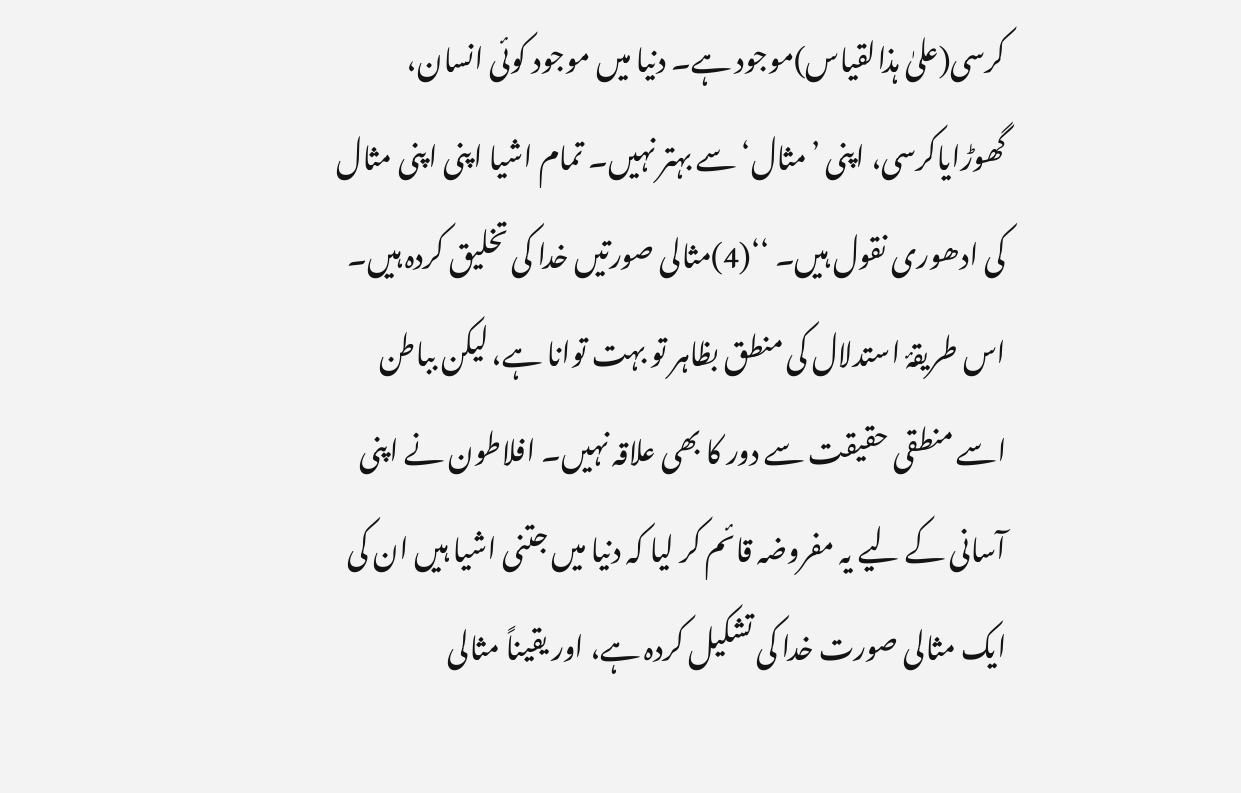کرسی(علیٰ ہذالقیاس)موجود ہے۔ دنیا میں موجود کوئی انسان، گھوڑایاکرسی، اپنی ’مثال‘ سے بہتر نہیں۔ تمام اشیا اپنی اپنی مثال کی ادھوری نقول ہیں۔ ‘‘(4)مثالی صورتیں خدا کی تخلیق کردہ ہیں۔ اس طریقۂ استدلال کی منطق بظاہر تو بہت توانا ہے، لیکن بباطن اسے منطقی حقیقت سے دور کا بھی علاقہ نہیں۔ افلاطون نے اپنی آسانی کے لیے یہ مفروضہ قائم کر لیا کہ دنیا میں جتنی اشیا ہیں ان کی ایک مثالی صورت خدا کی تشکیل کردہ ہے، اور یقیناً مثالی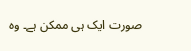صورت ایک ہی ممکن ہے۔ وہ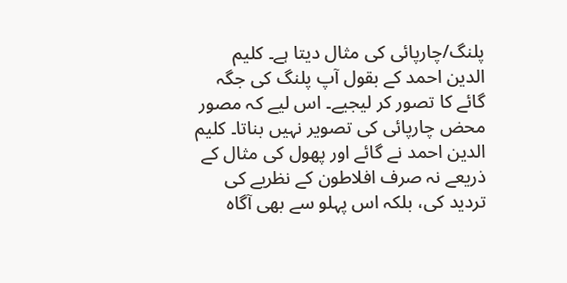پلنگ/چارپائی کی مثال دیتا ہے۔ کلیم الدین احمد کے بقول آپ پلنگ کی جگہ گائے کا تصور کر لیجیے۔ اس لیے کہ مصور محض چارپائی کی تصویر نہیں بناتا۔ کلیم الدین احمد نے گائے اور پھول کی مثال کے ذریعے نہ صرف افلاطون کے نظریے کی تردید کی، بلکہ اس پہلو سے بھی آگاہ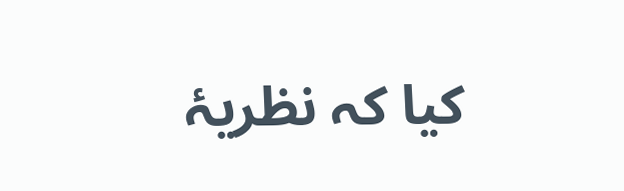کیا کہ نظریۂ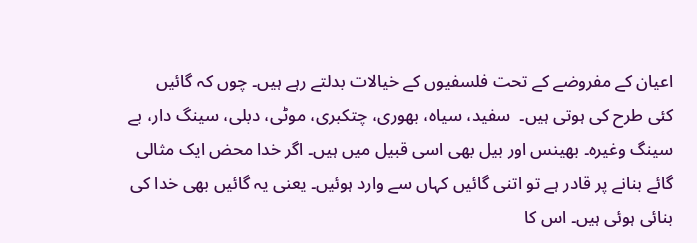اعیان کے مفروضے کے تحت فلسفیوں کے خیالات بدلتے رہے ہیں۔ چوں کہ گائیں کئی طرح کی ہوتی ہیں۔  سفید، سیاہ، بھوری، چتکبری، موٹی، دبلی، سینگ دار، بے سینگ وغیرہ۔ بھینس اور بیل بھی اسی قبیل میں ہیں۔ اگر خدا محض ایک مثالی گائے بنانے پر قادر ہے تو اتنی گائیں کہاں سے وارد ہوئیں۔ یعنی یہ گائیں بھی خدا کی بنائی ہوئی ہیں۔ اس کا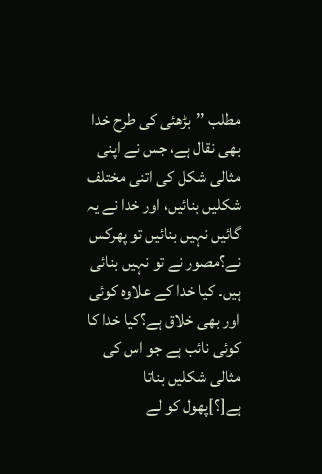مطلب ’’بڑھئی کی طرح خدا بھی نقال ہے، جس نے اپنی مثالی شکل کی اتنی مختلف شکلیں بنائیں، اور خدا نے یہ گائیں نہیں بنائیں تو پھرکس نے؟مصور نے تو نہیں بنائی ہیں۔ کیا خدا کے علاوہ کوئی اور بھی خلاق ہے؟کیا خدا کا کوئی نائب ہے جو اس کی مثالی شکلیں بناتا ہے[؟]پھول کو لے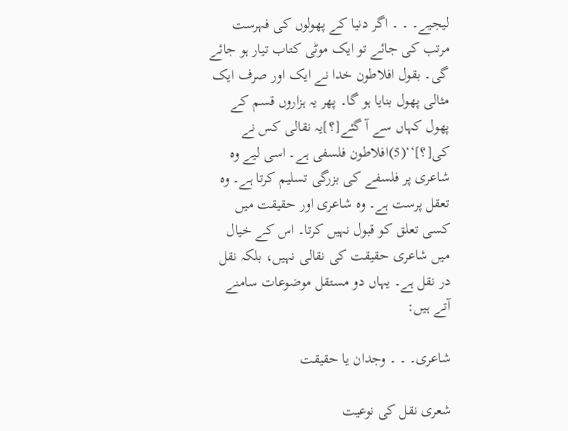لیجیے۔ ۔ ۔ اگر دنیا کے پھولوں کی فہرست مرتب کی جائے تو ایک موٹی کتاب تیار ہو جائے گی۔ بقول افلاطون خدا نے ایک اور صرف ایک مثالی پھول بنایا ہو گا۔ پھر یہ ہزاروں قسم کے پھول کہاں سے آ گئے[؟]یہ نقالی کس نے کی[؟]‘‘(5)افلاطون فلسفی ہے۔ اسی لیے وہ شاعری پر فلسفے کی بزرگی تسلیم کرتا ہے۔ وہ تعقل پرست ہے۔ وہ شاعری اور حقیقت میں کسی تعلق کو قبول نہیں کرتا۔ اس کے خیال میں شاعری حقیقت کی نقالی نہیں، بلکہ نقل در نقل ہے۔ یہاں دو مستقل موضوعات سامنے آتے ہیں:

شاعری۔ ۔ ۔ وجدان یا حقیقت

شعری نقل کی نوعیت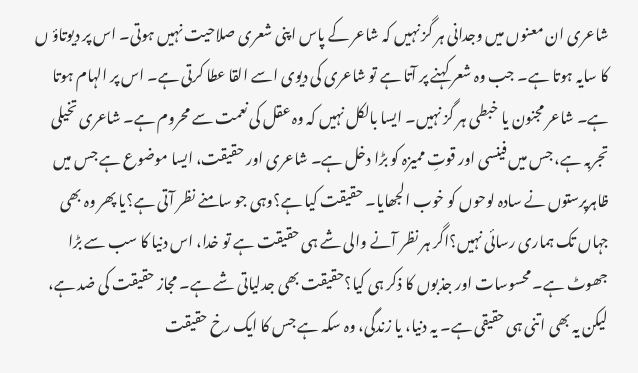شاعری ان معنوں میں وجدانی ہر گز نہیں کہ شاعر کے پاس اپنی شعری صلاحیت نہیں ہوتی۔ اس پر دیوتاؤ ں کا سایہ ہوتا ہے۔ جب وہ شعر کہنے پر آتا ہے تو شاعری کی دیوی اسے القا عطا کرتی ہے۔ اس پر الہام ہوتا ہے۔ شاعر مجنون یا خبطی ہر گز نہیں۔ ایسا بالکل نہیں کہ وہ عقل کی نعمت سے محروم ہے۔ شاعری تخیلی تجربہ ہے، جس میں فینسی اور قوتِ ممیزہ کو بڑا دخل ہے۔ شاعری اور حقیقت، ایسا موضوع ہے جس میں ظاہرپرستوں نے سادہ لوحوں کو خوب الجھایا۔ حقیقت کیا ہے؟وہی جو سامنے نظر آتی ہے؟یا پھر وہ بھی جہاں تک ہماری رسائی نہیں؟اگر ہر نظر آنے والی شے ہی حقیقت ہے تو خدا، اس دنیا کا سب سے بڑا جھوٹ ہے۔ محسوسات اور جذبوں کا ذکر ہی کیا؟حقیقت بھی جدلیاتی شے ہے۔ مجاز حقیقت کی ضد ہے، لیکن یہ بھی اتنی ہی حقیقی ہے۔ یہ دنیا، یا زندگی، وہ سکہ ہے جس کا ایک رخ حقیقت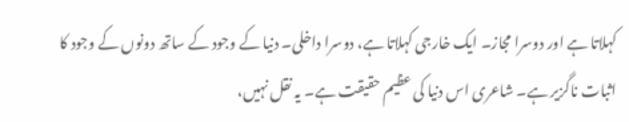کہلاتا ہے اور دوسرا مجاز۔ ایک خارجی کہلاتا ہے، دوسرا داخلی۔ دنیا کے وجود کے ساتھ دونوں کے وجود کا اثبات ناگزیر ہے۔ شاعری اس دنیا کی عظیم حقیقت ہے۔ یہ نقل نہیں،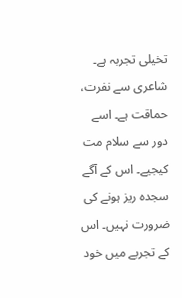تخیلی تجربہ ہے۔ شاعری سے نفرت، حماقت ہے۔ اسے دور سے سلام مت کیجیے۔ اس کے آگے سجدہ ریز ہونے کی ضرورت نہیں۔ اس کے تجربے میں خود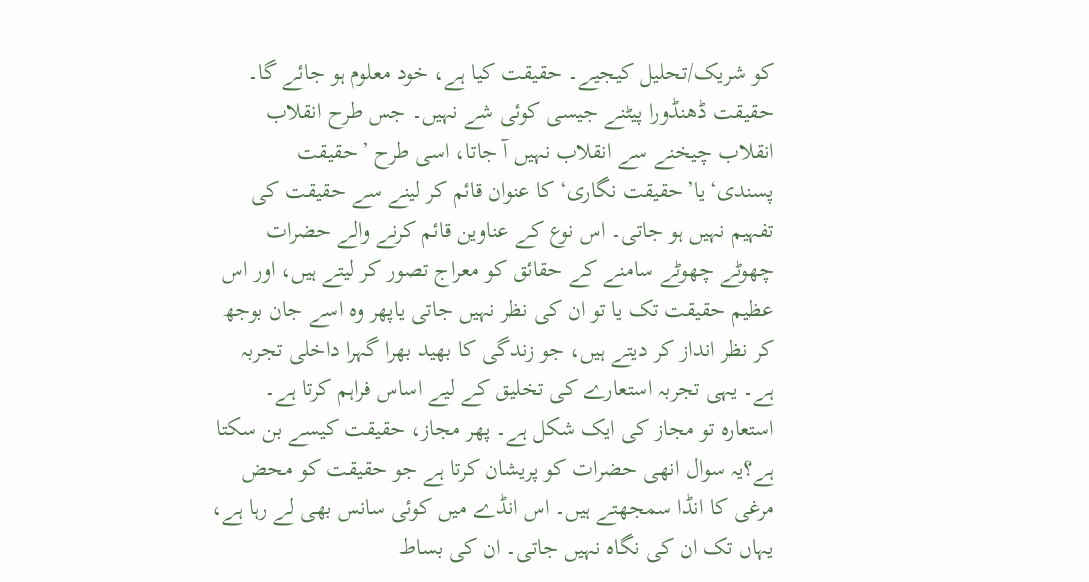کو شریک/تحلیل کیجیے۔ حقیقت کیا ہے، خود معلوم ہو جائے گا۔ حقیقت ڈھنڈورا پیٹنے جیسی کوئی شے نہیں۔ جس طرح انقلاب انقلاب چیخنے سے انقلاب نہیں آ جاتا، اسی طرح ’حقیقت پسندی‘یا’حقیقت نگاری‘ کا عنوان قائم کر لینے سے حقیقت کی تفہیم نہیں ہو جاتی۔ اس نوع کے عناوین قائم کرنے والے حضرات چھوٹے چھوٹے سامنے کے حقائق کو معراج تصور کر لیتے ہیں، اور اس عظیم حقیقت تک یا تو ان کی نظر نہیں جاتی یاپھر وہ اسے جان بوجھ کر نظر انداز کر دیتے ہیں، جو زندگی کا بھید بھرا گہرا داخلی تجربہ ہے۔ یہی تجربہ استعارے کی تخلیق کے لیے اساس فراہم کرتا ہے۔ استعارہ تو مجاز کی ایک شکل ہے۔ پھر مجاز، حقیقت کیسے بن سکتا ہے؟یہ سوال انھی حضرات کو پریشان کرتا ہے جو حقیقت کو محض مرغی کا انڈا سمجھتے ہیں۔ اس انڈے میں کوئی سانس بھی لے رہا ہے، یہاں تک ان کی نگاہ نہیں جاتی۔ ان کی بساط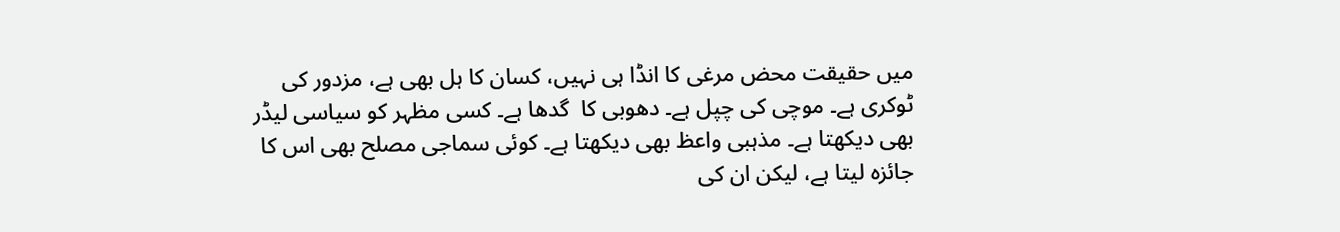میں حقیقت محض مرغی کا انڈا ہی نہیں، کسان کا ہل بھی ہے، مزدور کی ٹوکری ہے۔ موچی کی چپل ہے۔ دھوبی کا  گدھا ہے۔ کسی مظہر کو سیاسی لیڈر بھی دیکھتا ہے۔ مذہبی واعظ بھی دیکھتا ہے۔ کوئی سماجی مصلح بھی اس کا جائزہ لیتا ہے، لیکن ان کی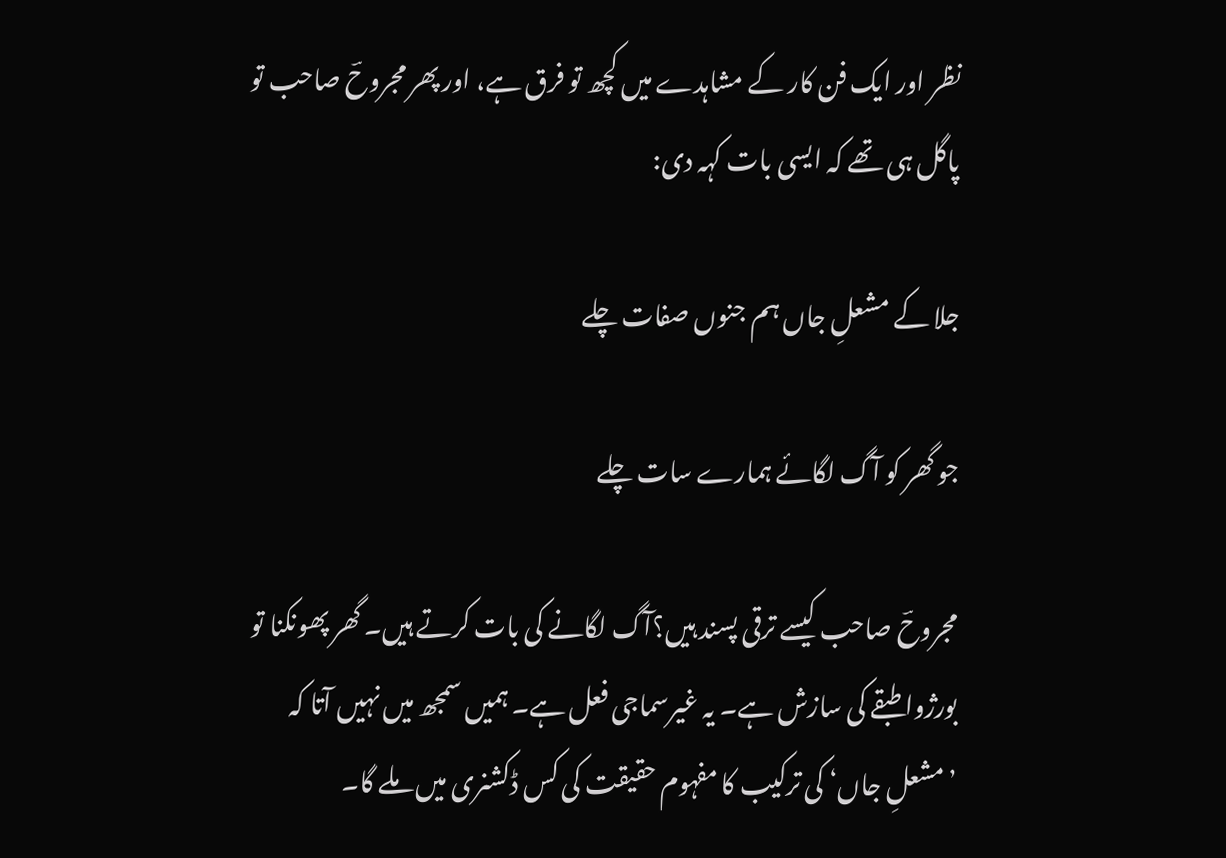نظر اور ایک فن کار کے مشاہدے میں کچھ تو فرق ہے، اور پھر مجروحؔ صاحب تو پاگل ہی تھے کہ ایسی بات کہہ دی:

جلا کے مشعلِ جاں ہم جنوں صفات چلے

جو گھر کو آگ لگائے ہمارے سات چلے

مجروحؔ صاحب کیسے ترقی پسند ہیں؟آگ لگانے کی بات کرتے ہیں۔ گھر پھونکنا تو بورژوا طبقے کی سازش ہے۔ یہ غیرسماجی فعل ہے۔ ہمیں سمجھ میں نہیں آتا کہ ’مشعلِ جاں‘ کی ترکیب کا مفہوم حقیقت کی کس ڈکشنری میں ملے گا۔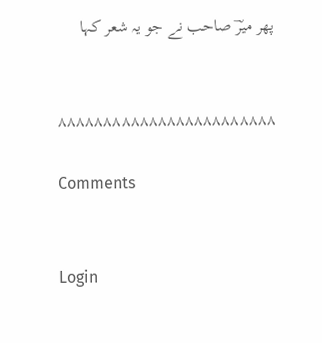پھر میرؔ صاحب نے جو یہ شعر کہا


۸۸۸۸۸۸۸۸۸۸۸۸۸۸۸۸۸۸۸۸۸۸۸۸

Comments


Login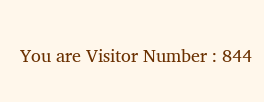You are Visitor Number : 844